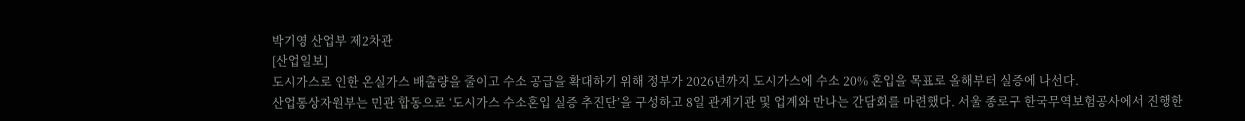박기영 산업부 제2차관
[산업일보]
도시가스로 인한 온실가스 배출량을 줄이고 수소 공급을 확대하기 위해 정부가 2026년까지 도시가스에 수소 20% 혼입을 목표로 올해부터 실증에 나선다.
산업통상자원부는 민관 합동으로 ‘도시가스 수소혼입 실증 추진단’을 구성하고 8일 관계기관 및 업계와 만나는 간담회를 마련했다. 서울 종로구 한국무역보험공사에서 진행한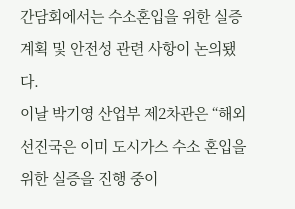간담회에서는 수소혼입을 위한 실증계획 및 안전성 관련 사항이 논의됐다.
이날 박기영 산업부 제2차관은 “해외 선진국은 이미 도시가스 수소 혼입을 위한 실증을 진행 중이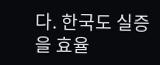다. 한국도 실증을 효율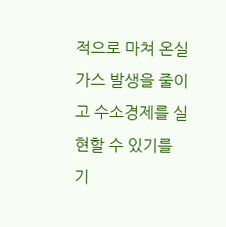적으로 마쳐 온실가스 발생을 줄이고 수소경제를 실현할 수 있기를 기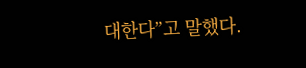대한다”고 말했다.